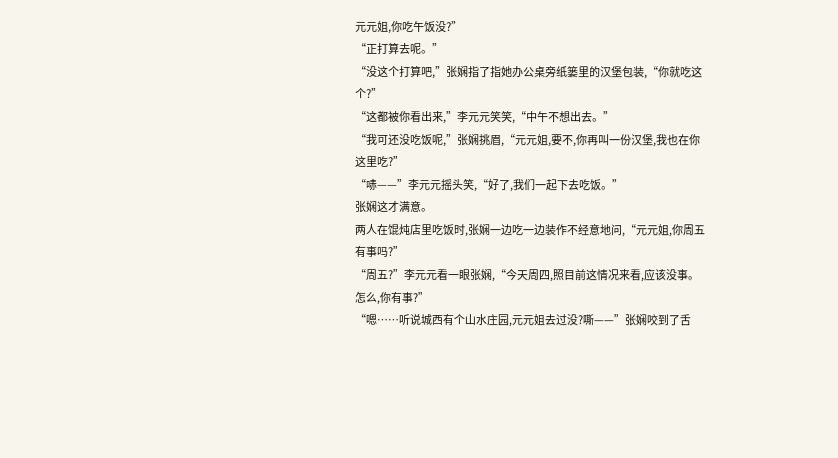元元姐,你吃午饭没?”
“正打算去呢。”
“没这个打算吧,”张娴指了指她办公桌旁纸篓里的汉堡包装,“你就吃这个?”
“这都被你看出来,”李元元笑笑,“中午不想出去。”
“我可还没吃饭呢,”张娴挑眉,“元元姐,要不,你再叫一份汉堡,我也在你这里吃?”
“哧——”李元元摇头笑,“好了,我们一起下去吃饭。”
张娴这才满意。
两人在馄炖店里吃饭时,张娴一边吃一边装作不经意地问,“元元姐,你周五有事吗?”
“周五?”李元元看一眼张娴,“今天周四,照目前这情况来看,应该没事。怎么,你有事?”
“嗯……听说城西有个山水庄园,元元姐去过没?嘶——”张娴咬到了舌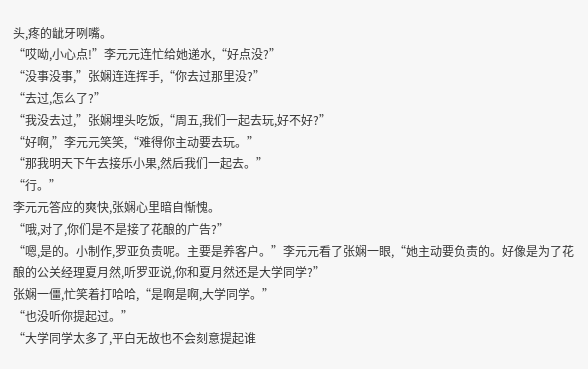头,疼的龇牙咧嘴。
“哎呦,小心点!”李元元连忙给她递水,“好点没?”
“没事没事,”张娴连连挥手,“你去过那里没?”
“去过,怎么了?”
“我没去过,”张娴埋头吃饭,“周五,我们一起去玩,好不好?”
“好啊,”李元元笑笑,“难得你主动要去玩。”
“那我明天下午去接乐小果,然后我们一起去。”
“行。”
李元元答应的爽快,张娴心里暗自惭愧。
“哦,对了,你们是不是接了花酿的广告?”
“嗯,是的。小制作,罗亚负责呢。主要是养客户。”李元元看了张娴一眼,“她主动要负责的。好像是为了花酿的公关经理夏月然,听罗亚说,你和夏月然还是大学同学?”
张娴一僵,忙笑着打哈哈,“是啊是啊,大学同学。”
“也没听你提起过。”
“大学同学太多了,平白无故也不会刻意提起谁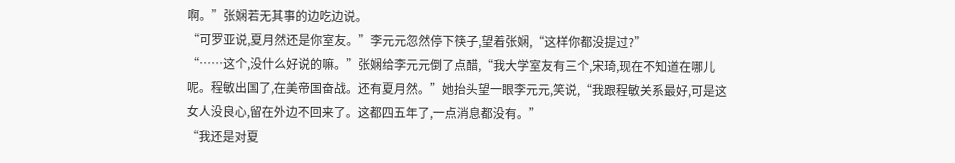啊。”张娴若无其事的边吃边说。
“可罗亚说,夏月然还是你室友。”李元元忽然停下筷子,望着张娴,“这样你都没提过?”
“……这个,没什么好说的嘛。”张娴给李元元倒了点醋,“我大学室友有三个,宋琦,现在不知道在哪儿呢。程敏出国了,在美帝国奋战。还有夏月然。”她抬头望一眼李元元,笑说,“我跟程敏关系最好,可是这女人没良心,留在外边不回来了。这都四五年了,一点消息都没有。”
“我还是对夏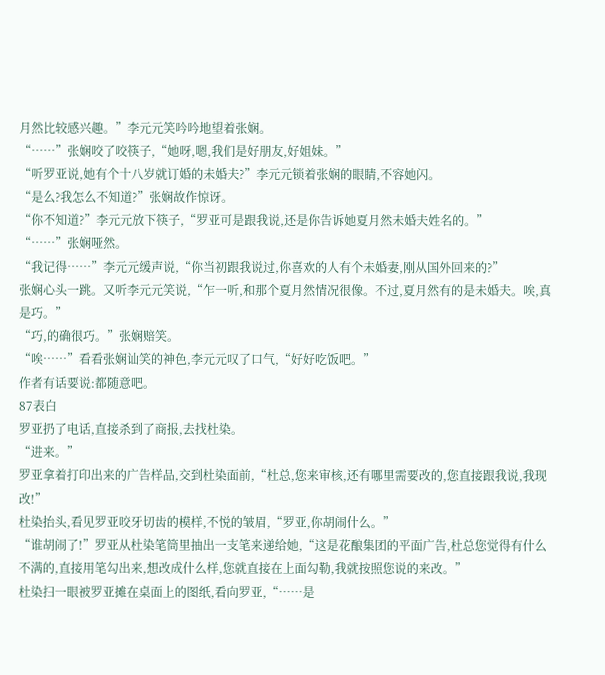月然比较感兴趣。”李元元笑吟吟地望着张娴。
“……”张娴咬了咬筷子,“她呀,嗯,我们是好朋友,好姐妹。”
“听罗亚说,她有个十八岁就订婚的未婚夫?”李元元锁着张娴的眼睛,不容她闪。
“是么?我怎么不知道?”张娴故作惊讶。
“你不知道?”李元元放下筷子,“罗亚可是跟我说,还是你告诉她夏月然未婚夫姓名的。”
“……”张娴哑然。
“我记得……”李元元缓声说,“你当初跟我说过,你喜欢的人有个未婚妻,刚从国外回来的?”
张娴心头一跳。又听李元元笑说,“乍一听,和那个夏月然情况很像。不过,夏月然有的是未婚夫。唉,真是巧。”
“巧,的确很巧。”张娴赔笑。
“唉……”看看张娴讪笑的神色,李元元叹了口气,“好好吃饭吧。”
作者有话要说:都随意吧。
87表白
罗亚扔了电话,直接杀到了商报,去找杜染。
“进来。”
罗亚拿着打印出来的广告样品,交到杜染面前,“杜总,您来审核,还有哪里需要改的,您直接跟我说,我现改!”
杜染抬头,看见罗亚咬牙切齿的模样,不悦的皱眉,“罗亚,你胡闹什么。”
“谁胡闹了!”罗亚从杜染笔筒里抽出一支笔来递给她,“这是花酿集团的平面广告,杜总您觉得有什么不满的,直接用笔勾出来,想改成什么样,您就直接在上面勾勒,我就按照您说的来改。”
杜染扫一眼被罗亚摊在桌面上的图纸,看向罗亚,“……是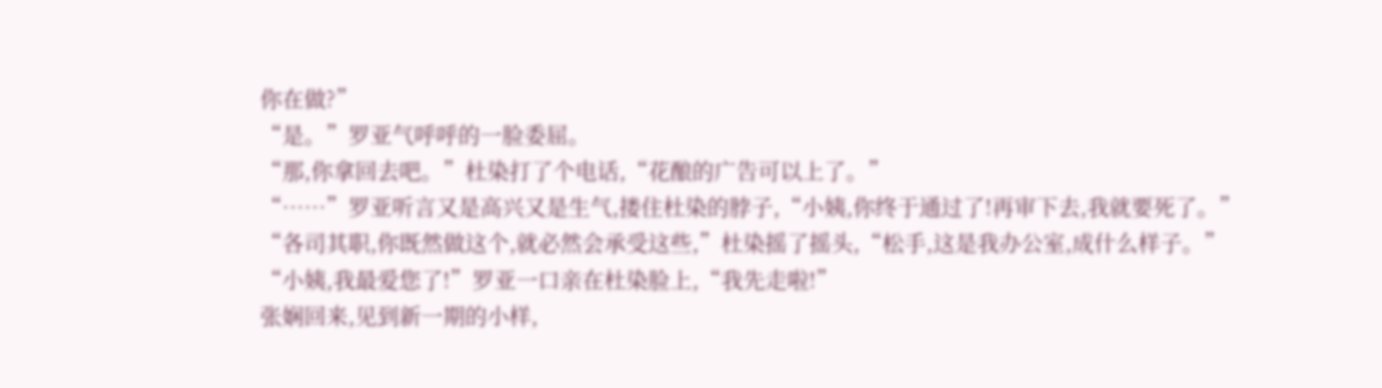你在做?”
“是。”罗亚气呼呼的一脸委屈。
“那,你拿回去吧。”杜染打了个电话,“花酿的广告可以上了。”
“……”罗亚听言又是高兴又是生气,搂住杜染的脖子,“小姨,你终于通过了!再审下去,我就要死了。”
“各司其职,你既然做这个,就必然会承受这些,”杜染摇了摇头,“松手,这是我办公室,成什么样子。”
“小姨,我最爱您了!”罗亚一口亲在杜染脸上,“我先走啦!”
张娴回来,见到新一期的小样,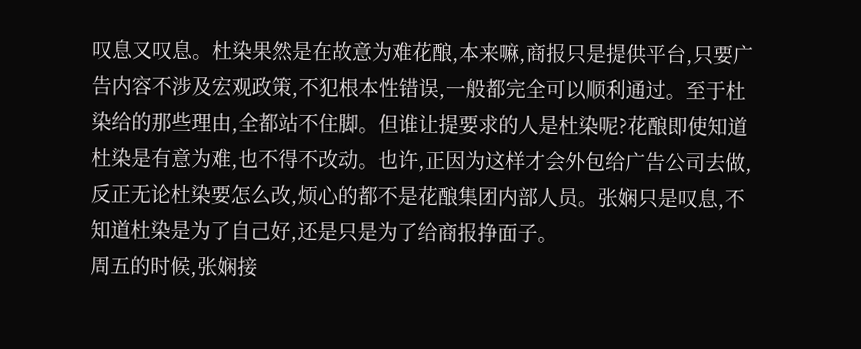叹息又叹息。杜染果然是在故意为难花酿,本来嘛,商报只是提供平台,只要广告内容不涉及宏观政策,不犯根本性错误,一般都完全可以顺利通过。至于杜染给的那些理由,全都站不住脚。但谁让提要求的人是杜染呢?花酿即使知道杜染是有意为难,也不得不改动。也许,正因为这样才会外包给广告公司去做,反正无论杜染要怎么改,烦心的都不是花酿集团内部人员。张娴只是叹息,不知道杜染是为了自己好,还是只是为了给商报挣面子。
周五的时候,张娴接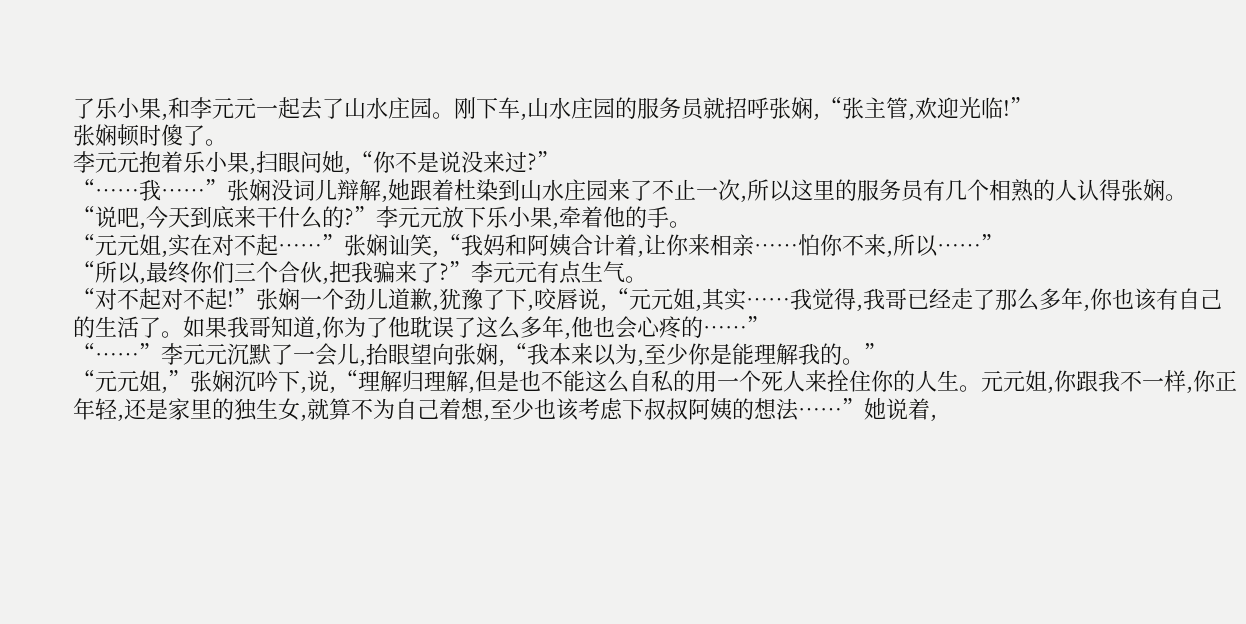了乐小果,和李元元一起去了山水庄园。刚下车,山水庄园的服务员就招呼张娴,“张主管,欢迎光临!”
张娴顿时傻了。
李元元抱着乐小果,扫眼问她,“你不是说没来过?”
“……我……”张娴没词儿辩解,她跟着杜染到山水庄园来了不止一次,所以这里的服务员有几个相熟的人认得张娴。
“说吧,今天到底来干什么的?”李元元放下乐小果,牵着他的手。
“元元姐,实在对不起……”张娴讪笑,“我妈和阿姨合计着,让你来相亲……怕你不来,所以……”
“所以,最终你们三个合伙,把我骗来了?”李元元有点生气。
“对不起对不起!”张娴一个劲儿道歉,犹豫了下,咬唇说,“元元姐,其实……我觉得,我哥已经走了那么多年,你也该有自己的生活了。如果我哥知道,你为了他耽误了这么多年,他也会心疼的……”
“……”李元元沉默了一会儿,抬眼望向张娴,“我本来以为,至少你是能理解我的。”
“元元姐,”张娴沉吟下,说,“理解归理解,但是也不能这么自私的用一个死人来拴住你的人生。元元姐,你跟我不一样,你正年轻,还是家里的独生女,就算不为自己着想,至少也该考虑下叔叔阿姨的想法……”她说着,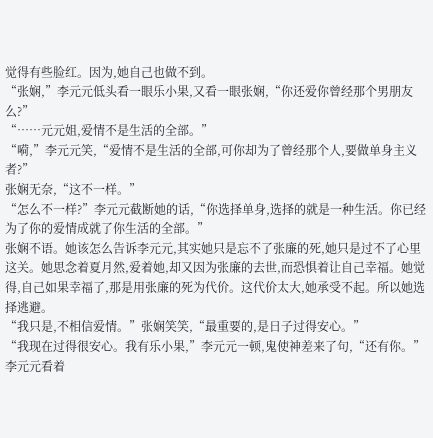觉得有些脸红。因为,她自己也做不到。
“张娴,”李元元低头看一眼乐小果,又看一眼张娴,“你还爱你曾经那个男朋友么?”
“……元元姐,爱情不是生活的全部。”
“嗬,”李元元笑,“爱情不是生活的全部,可你却为了曾经那个人,要做单身主义者?”
张娴无奈,“这不一样。”
“怎么不一样?”李元元截断她的话,“你选择单身,选择的就是一种生活。你已经为了你的爱情成就了你生活的全部。”
张娴不语。她该怎么告诉李元元,其实她只是忘不了张廉的死,她只是过不了心里这关。她思念着夏月然,爱着她,却又因为张廉的去世,而恐惧着让自己幸福。她觉得,自己如果幸福了,那是用张廉的死为代价。这代价太大,她承受不起。所以她选择逃避。
“我只是,不相信爱情。”张娴笑笑,“最重要的,是日子过得安心。”
“我现在过得很安心。我有乐小果,”李元元一顿,鬼使神差来了句,“还有你。”李元元看着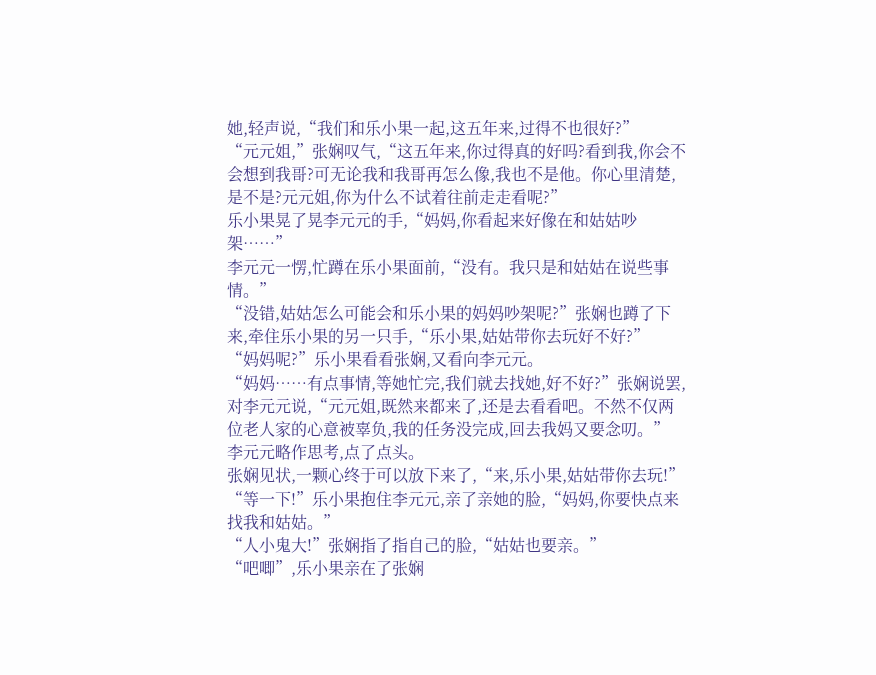她,轻声说,“我们和乐小果一起,这五年来,过得不也很好?”
“元元姐,”张娴叹气,“这五年来,你过得真的好吗?看到我,你会不会想到我哥?可无论我和我哥再怎么像,我也不是他。你心里清楚,是不是?元元姐,你为什么不试着往前走走看呢?”
乐小果晃了晃李元元的手,“妈妈,你看起来好像在和姑姑吵架……”
李元元一愣,忙蹲在乐小果面前,“没有。我只是和姑姑在说些事情。”
“没错,姑姑怎么可能会和乐小果的妈妈吵架呢?”张娴也蹲了下来,牵住乐小果的另一只手,“乐小果,姑姑带你去玩好不好?”
“妈妈呢?”乐小果看看张娴,又看向李元元。
“妈妈……有点事情,等她忙完,我们就去找她,好不好?”张娴说罢,对李元元说,“元元姐,既然来都来了,还是去看看吧。不然不仅两位老人家的心意被辜负,我的任务没完成,回去我妈又要念叨。”
李元元略作思考,点了点头。
张娴见状,一颗心终于可以放下来了,“来,乐小果,姑姑带你去玩!”
“等一下!”乐小果抱住李元元,亲了亲她的脸,“妈妈,你要快点来找我和姑姑。”
“人小鬼大!”张娴指了指自己的脸,“姑姑也要亲。”
“吧唧”,乐小果亲在了张娴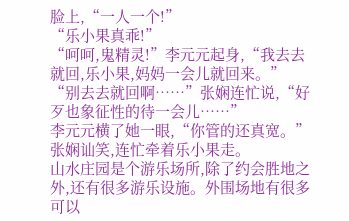脸上,“一人一个!”
“乐小果真乖!”
“呵呵,鬼精灵!”李元元起身,“我去去就回,乐小果,妈妈一会儿就回来。”
“别去去就回啊……”张娴连忙说,“好歹也象征性的待一会儿……”
李元元横了她一眼,“你管的还真宽。”
张娴讪笑,连忙牵着乐小果走。
山水庄园是个游乐场所,除了约会胜地之外,还有很多游乐设施。外围场地有很多可以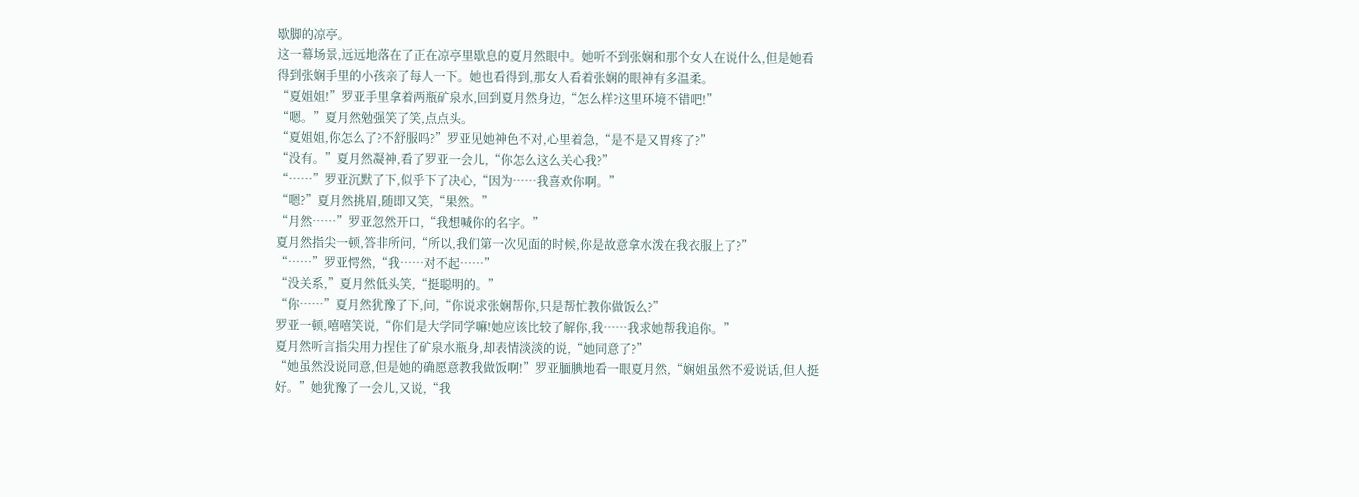歇脚的凉亭。
这一幕场景,远远地落在了正在凉亭里歇息的夏月然眼中。她听不到张娴和那个女人在说什么,但是她看得到张娴手里的小孩亲了每人一下。她也看得到,那女人看着张娴的眼神有多温柔。
“夏姐姐!”罗亚手里拿着两瓶矿泉水,回到夏月然身边,“怎么样?这里环境不错吧!”
“嗯。”夏月然勉强笑了笑,点点头。
“夏姐姐,你怎么了?不舒服吗?”罗亚见她神色不对,心里着急,“是不是又胃疼了?”
“没有。”夏月然凝神,看了罗亚一会儿,“你怎么这么关心我?”
“……”罗亚沉默了下,似乎下了决心,“因为……我喜欢你啊。”
“嗯?”夏月然挑眉,随即又笑,“果然。”
“月然……”罗亚忽然开口,“我想喊你的名字。”
夏月然指尖一顿,答非所问,“所以,我们第一次见面的时候,你是故意拿水泼在我衣服上了?”
“……”罗亚愕然,“我……对不起……”
“没关系,”夏月然低头笑,“挺聪明的。”
“你……”夏月然犹豫了下,问,“你说求张娴帮你,只是帮忙教你做饭么?”
罗亚一顿,嘻嘻笑说,“你们是大学同学嘛!她应该比较了解你,我……我求她帮我追你。”
夏月然听言指尖用力捏住了矿泉水瓶身,却表情淡淡的说,“她同意了?”
“她虽然没说同意,但是她的确愿意教我做饭啊!”罗亚腼腆地看一眼夏月然,“娴姐虽然不爱说话,但人挺好。”她犹豫了一会儿,又说,“我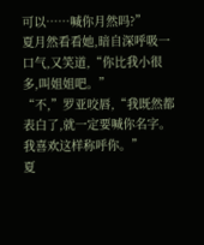可以……喊你月然吗?”
夏月然看看她,暗自深呼吸一口气,又笑道,“你比我小很多,叫姐姐吧。”
“不,”罗亚咬唇,“我既然都表白了,就一定要喊你名字。 我喜欢这样称呼你。”
夏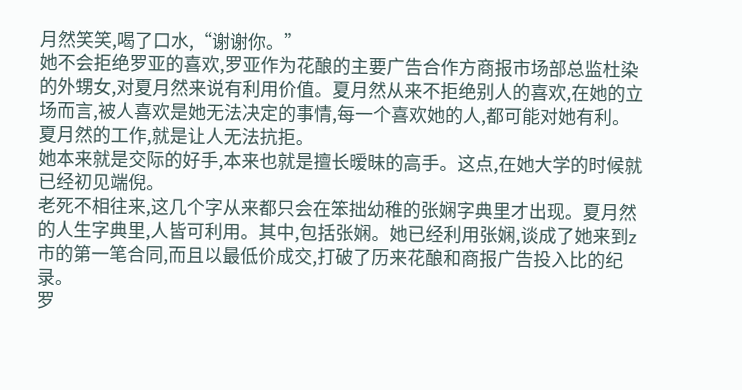月然笑笑,喝了口水,“谢谢你。”
她不会拒绝罗亚的喜欢,罗亚作为花酿的主要广告合作方商报市场部总监杜染的外甥女,对夏月然来说有利用价值。夏月然从来不拒绝别人的喜欢,在她的立场而言,被人喜欢是她无法决定的事情,每一个喜欢她的人,都可能对她有利。夏月然的工作,就是让人无法抗拒。
她本来就是交际的好手,本来也就是擅长暧昧的高手。这点,在她大学的时候就已经初见端倪。
老死不相往来,这几个字从来都只会在笨拙幼稚的张娴字典里才出现。夏月然的人生字典里,人皆可利用。其中,包括张娴。她已经利用张娴,谈成了她来到z市的第一笔合同,而且以最低价成交,打破了历来花酿和商报广告投入比的纪录。
罗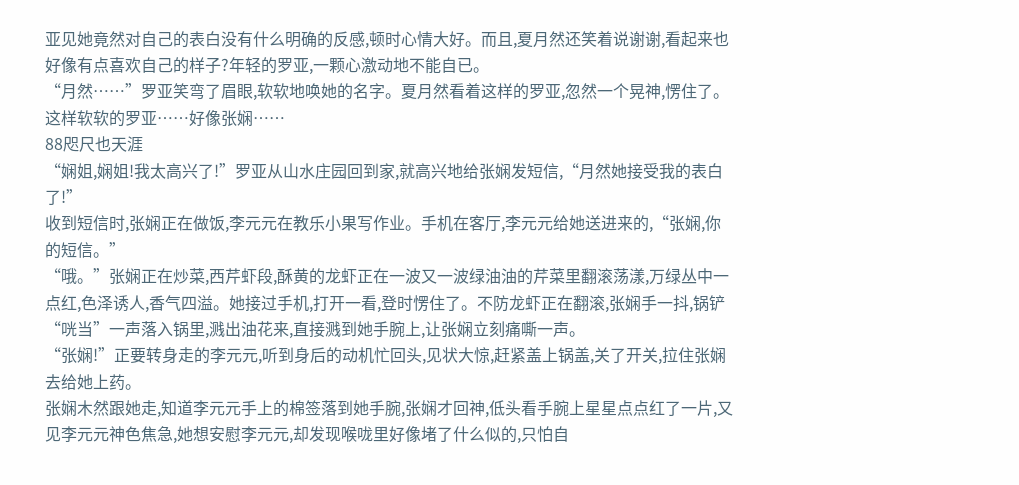亚见她竟然对自己的表白没有什么明确的反感,顿时心情大好。而且,夏月然还笑着说谢谢,看起来也好像有点喜欢自己的样子?年轻的罗亚,一颗心激动地不能自已。
“月然……”罗亚笑弯了眉眼,软软地唤她的名字。夏月然看着这样的罗亚,忽然一个晃神,愣住了。
这样软软的罗亚……好像张娴……
88咫尺也天涯
“娴姐,娴姐!我太高兴了!”罗亚从山水庄园回到家,就高兴地给张娴发短信,“月然她接受我的表白了!”
收到短信时,张娴正在做饭,李元元在教乐小果写作业。手机在客厅,李元元给她送进来的,“张娴,你的短信。”
“哦。”张娴正在炒菜,西芹虾段,酥黄的龙虾正在一波又一波绿油油的芹菜里翻滚荡漾,万绿丛中一点红,色泽诱人,香气四溢。她接过手机,打开一看,登时愣住了。不防龙虾正在翻滚,张娴手一抖,锅铲“咣当”一声落入锅里,溅出油花来,直接溅到她手腕上,让张娴立刻痛嘶一声。
“张娴!”正要转身走的李元元,听到身后的动机忙回头,见状大惊,赶紧盖上锅盖,关了开关,拉住张娴去给她上药。
张娴木然跟她走,知道李元元手上的棉签落到她手腕,张娴才回神,低头看手腕上星星点点红了一片,又见李元元神色焦急,她想安慰李元元,却发现喉咙里好像堵了什么似的,只怕自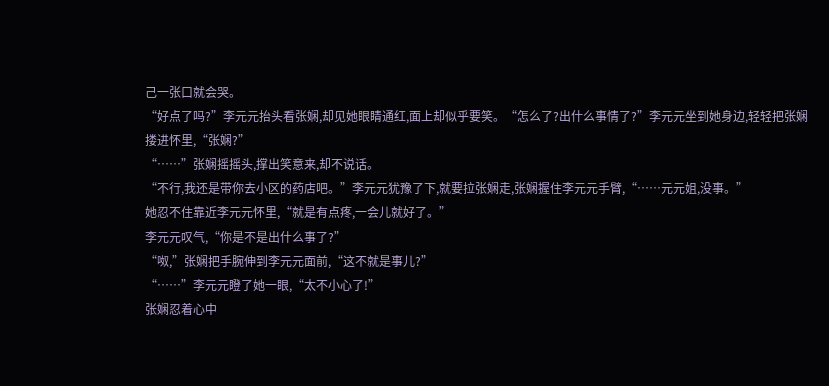己一张口就会哭。
“好点了吗?”李元元抬头看张娴,却见她眼睛通红,面上却似乎要笑。“怎么了?出什么事情了?”李元元坐到她身边,轻轻把张娴搂进怀里,“张娴?”
“……”张娴摇摇头,撑出笑意来,却不说话。
“不行,我还是带你去小区的药店吧。”李元元犹豫了下,就要拉张娴走,张娴握住李元元手臂,“……元元姐,没事。”
她忍不住靠近李元元怀里,“就是有点疼,一会儿就好了。”
李元元叹气,“你是不是出什么事了?”
“呶,”张娴把手腕伸到李元元面前,“这不就是事儿?”
“……”李元元瞪了她一眼,“太不小心了!”
张娴忍着心中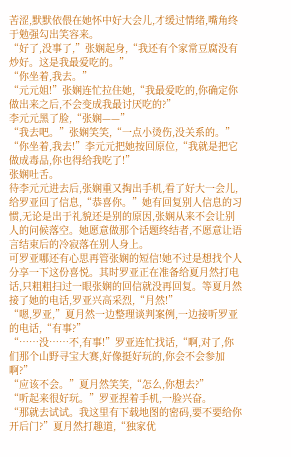苦涩,默默依偎在她怀中好大会儿,才缓过情绪,嘴角终于勉强勾出笑容来。
“好了,没事了,”张娴起身,“我还有个家常豆腐没有炒好。这是我最爱吃的。”
“你坐着,我去。”
“元元姐!”张娴连忙拉住她,“我最爱吃的,你确定你做出来之后,不会变成我最讨厌吃的?”
李元元黑了脸,“张娴——”
“我去吧。”张娴笑笑,“一点小烫伤,没关系的。”
“你坐着,我去!”李元元把她按回原位,“我就是把它做成毒品,你也得给我吃了!”
张娴吐舌。
待李元元进去后,张娴重又掏出手机,看了好大一会儿,给罗亚回了信息,“恭喜你。”她有回复别人信息的习惯,无论是出于礼貌还是别的原因,张娴从来不会让别人的问候落空。她愿意做那个话题终结者,不愿意让语言结束后的冷寂落在别人身上。
可罗亚哪还有心思再管张娴的短信!她不过是想找个人分享一下这份喜悦。其时罗亚正在准备给夏月然打电话,只粗粗扫过一眼张娴的回信就没再回复。等夏月然接了她的电话,罗亚兴高采烈,“月然!”
“嗯,罗亚,”夏月然一边整理谈判案例,一边接听罗亚的电话,“有事?”
“……没……不,有事!”罗亚连忙找话,“啊,对了,你们那个山野寻宝大赛,好像挺好玩的,你会不会参加啊?”
“应该不会。”夏月然笑笑,“怎么,你想去?”
“听起来很好玩。”罗亚捏着手机,一脸兴奋。
“那就去试试。我这里有下载地图的密码,要不要给你开后门?”夏月然打趣道,“独家优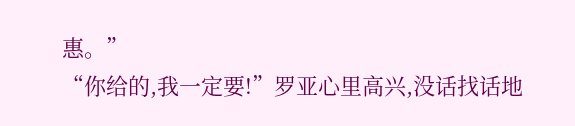惠。”
“你给的,我一定要!”罗亚心里高兴,没话找话地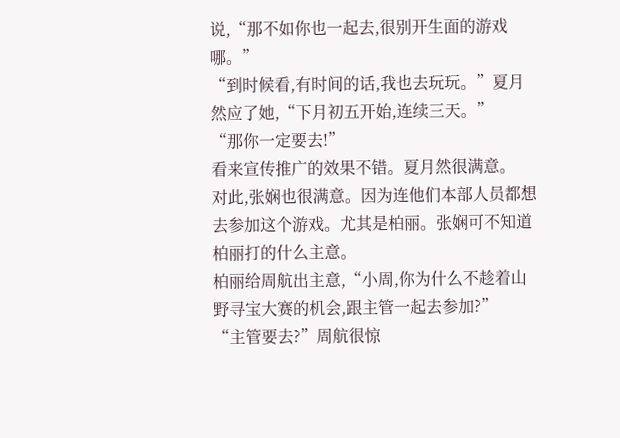说,“那不如你也一起去,很别开生面的游戏哪。”
“到时候看,有时间的话,我也去玩玩。”夏月然应了她,“下月初五开始,连续三天。”
“那你一定要去!”
看来宣传推广的效果不错。夏月然很满意。
对此,张娴也很满意。因为连他们本部人员都想去参加这个游戏。尤其是柏丽。张娴可不知道柏丽打的什么主意。
柏丽给周航出主意,“小周,你为什么不趁着山野寻宝大赛的机会,跟主管一起去参加?”
“主管要去?”周航很惊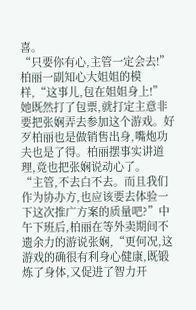喜。
“只要你有心,主管一定会去!”柏丽一副知心大姐姐的模样,“这事儿,包在姐姐身上!”
她既然打了包票,就打定主意非要把张娴弄去参加这个游戏。好歹柏丽也是做销售出身,嘴炮功夫也是了得。柏丽摆事实讲道理,竟也把张娴说动心了。
“主管,不去白不去。而且我们作为协办方,也应该要去体验一下这次推广方案的质量吧?”中午下班后,柏丽在等外卖期间不遗余力的游说张娴,“更何况,这游戏的确很有利身心健康,既锻炼了身体,又促进了智力开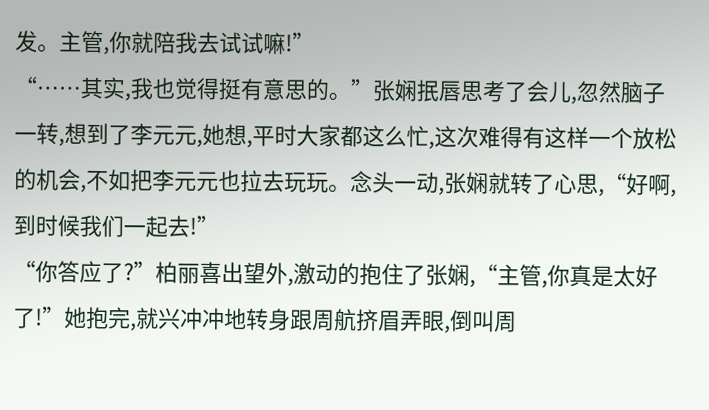发。主管,你就陪我去试试嘛!”
“……其实,我也觉得挺有意思的。”张娴抿唇思考了会儿,忽然脑子一转,想到了李元元,她想,平时大家都这么忙,这次难得有这样一个放松的机会,不如把李元元也拉去玩玩。念头一动,张娴就转了心思,“好啊,到时候我们一起去!”
“你答应了?”柏丽喜出望外,激动的抱住了张娴,“主管,你真是太好了!”她抱完,就兴冲冲地转身跟周航挤眉弄眼,倒叫周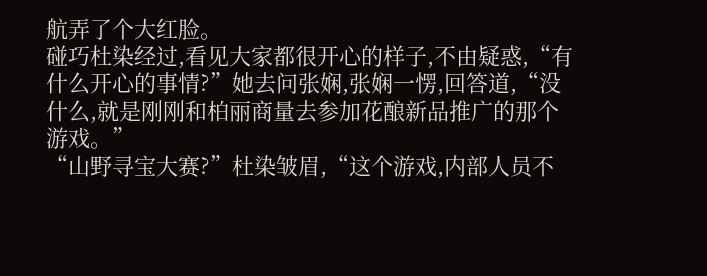航弄了个大红脸。
碰巧杜染经过,看见大家都很开心的样子,不由疑惑,“有什么开心的事情?”她去问张娴,张娴一愣,回答道,“没什么,就是刚刚和柏丽商量去参加花酿新品推广的那个游戏。”
“山野寻宝大赛?”杜染皱眉,“这个游戏,内部人员不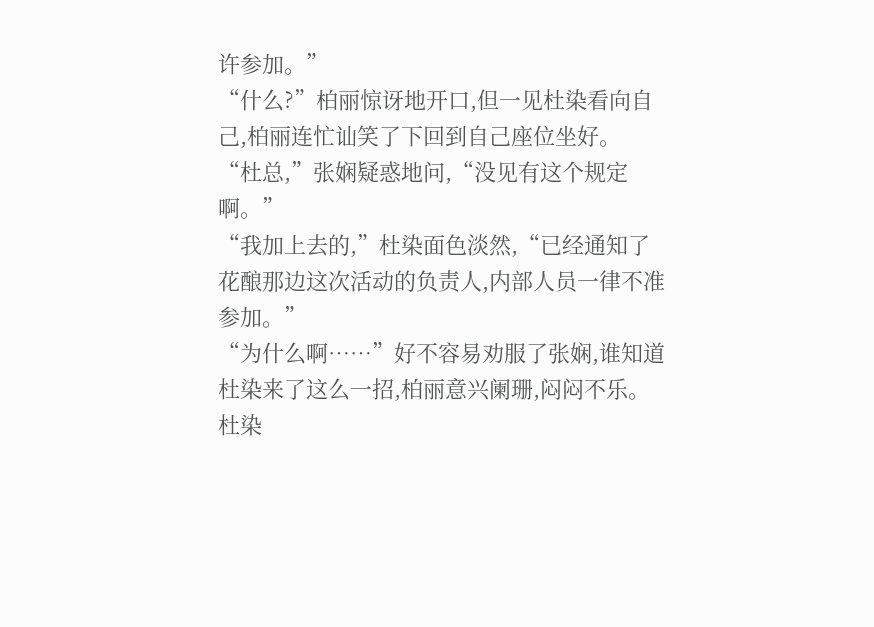许参加。”
“什么?”柏丽惊讶地开口,但一见杜染看向自己,柏丽连忙讪笑了下回到自己座位坐好。
“杜总,”张娴疑惑地问,“没见有这个规定啊。”
“我加上去的,”杜染面色淡然,“已经通知了花酿那边这次活动的负责人,内部人员一律不准参加。”
“为什么啊……”好不容易劝服了张娴,谁知道杜染来了这么一招,柏丽意兴阑珊,闷闷不乐。
杜染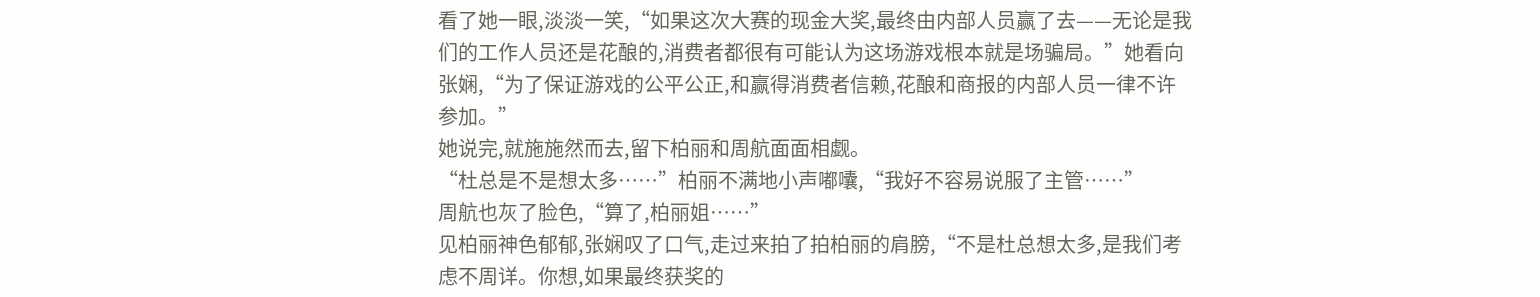看了她一眼,淡淡一笑,“如果这次大赛的现金大奖,最终由内部人员赢了去——无论是我们的工作人员还是花酿的,消费者都很有可能认为这场游戏根本就是场骗局。”她看向张娴,“为了保证游戏的公平公正,和赢得消费者信赖,花酿和商报的内部人员一律不许参加。”
她说完,就施施然而去,留下柏丽和周航面面相觑。
“杜总是不是想太多……”柏丽不满地小声嘟囔,“我好不容易说服了主管……”
周航也灰了脸色,“算了,柏丽姐……”
见柏丽神色郁郁,张娴叹了口气,走过来拍了拍柏丽的肩膀,“不是杜总想太多,是我们考虑不周详。你想,如果最终获奖的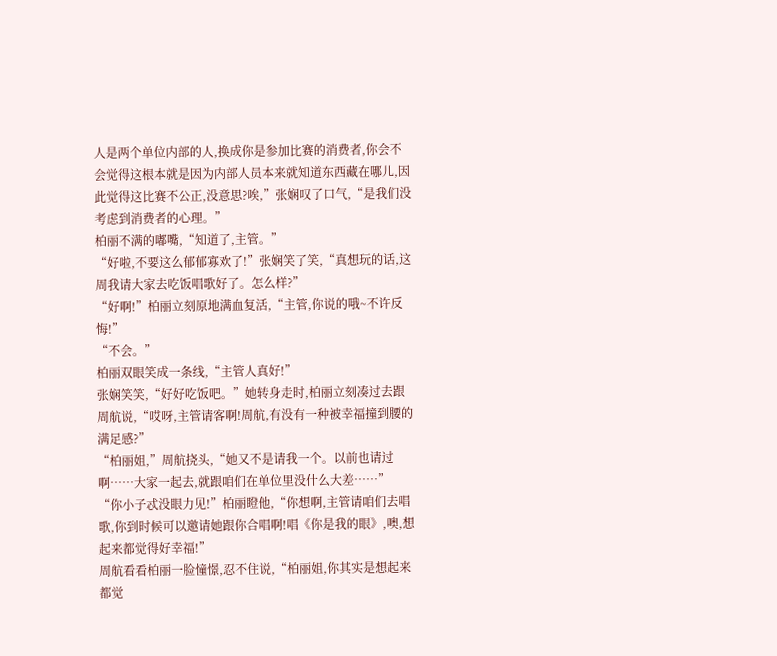人是两个单位内部的人,换成你是参加比赛的消费者,你会不会觉得这根本就是因为内部人员本来就知道东西藏在哪儿,因此觉得这比赛不公正,没意思?唉,”张娴叹了口气,“是我们没考虑到消费者的心理。”
柏丽不满的嘟嘴,“知道了,主管。”
“好啦,不要这么郁郁寡欢了!”张娴笑了笑,“真想玩的话,这周我请大家去吃饭唱歌好了。怎么样?”
“好啊!”柏丽立刻原地满血复活,“主管,你说的哦~不许反悔!”
“不会。”
柏丽双眼笑成一条线,“主管人真好!”
张娴笑笑,“好好吃饭吧。”她转身走时,柏丽立刻凑过去跟周航说,“哎呀,主管请客啊!周航,有没有一种被幸福撞到腰的满足感?”
“柏丽姐,”周航挠头,“她又不是请我一个。以前也请过啊……大家一起去,就跟咱们在单位里没什么大差……”
“你小子忒没眼力见!”柏丽瞪他,“你想啊,主管请咱们去唱歌,你到时候可以邀请她跟你合唱啊!唱《你是我的眼》,噢,想起来都觉得好幸福!”
周航看看柏丽一脸憧憬,忍不住说,“柏丽姐,你其实是想起来都觉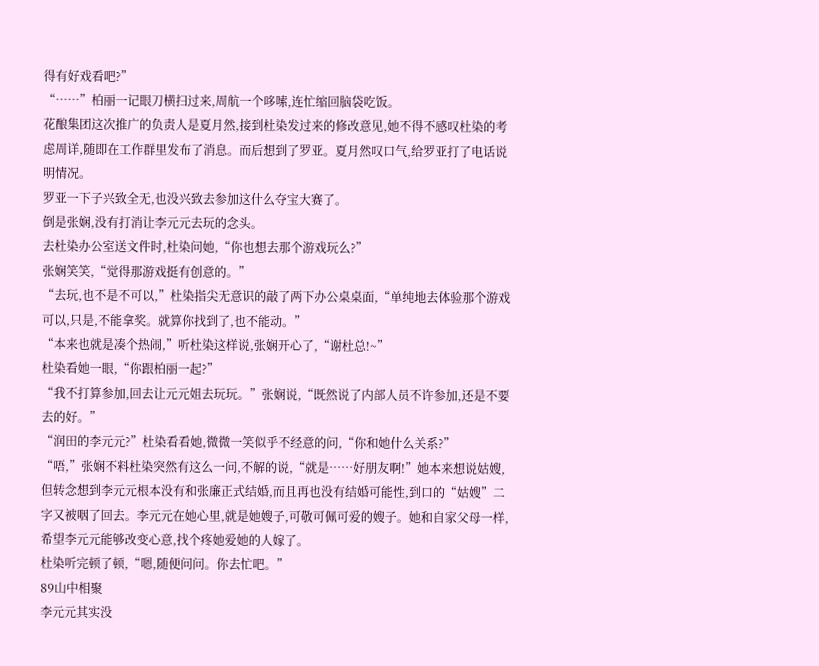得有好戏看吧?”
“……”柏丽一记眼刀横扫过来,周航一个哆嗦,连忙缩回脑袋吃饭。
花酿集团这次推广的负责人是夏月然,接到杜染发过来的修改意见,她不得不感叹杜染的考虑周详,随即在工作群里发布了消息。而后想到了罗亚。夏月然叹口气,给罗亚打了电话说明情况。
罗亚一下子兴致全无,也没兴致去参加这什么夺宝大赛了。
倒是张娴,没有打消让李元元去玩的念头。
去杜染办公室送文件时,杜染问她,“你也想去那个游戏玩么?”
张娴笑笑,“觉得那游戏挺有创意的。”
“去玩,也不是不可以,”杜染指尖无意识的敲了两下办公桌桌面,“单纯地去体验那个游戏可以,只是,不能拿奖。就算你找到了,也不能动。”
“本来也就是凑个热闹,”听杜染这样说,张娴开心了,“谢杜总!~”
杜染看她一眼,“你跟柏丽一起?”
“我不打算参加,回去让元元姐去玩玩。”张娴说,“既然说了内部人员不许参加,还是不要去的好。”
“润田的李元元?”杜染看看她,微微一笑似乎不经意的问,“你和她什么关系?”
“唔,”张娴不料杜染突然有这么一问,不解的说,“就是……好朋友啊!”她本来想说姑嫂,但转念想到李元元根本没有和张廉正式结婚,而且再也没有结婚可能性,到口的“姑嫂”二字又被咽了回去。李元元在她心里,就是她嫂子,可敬可佩可爱的嫂子。她和自家父母一样,希望李元元能够改变心意,找个疼她爱她的人嫁了。
杜染听完顿了顿,“嗯,随便问问。你去忙吧。”
89山中相聚
李元元其实没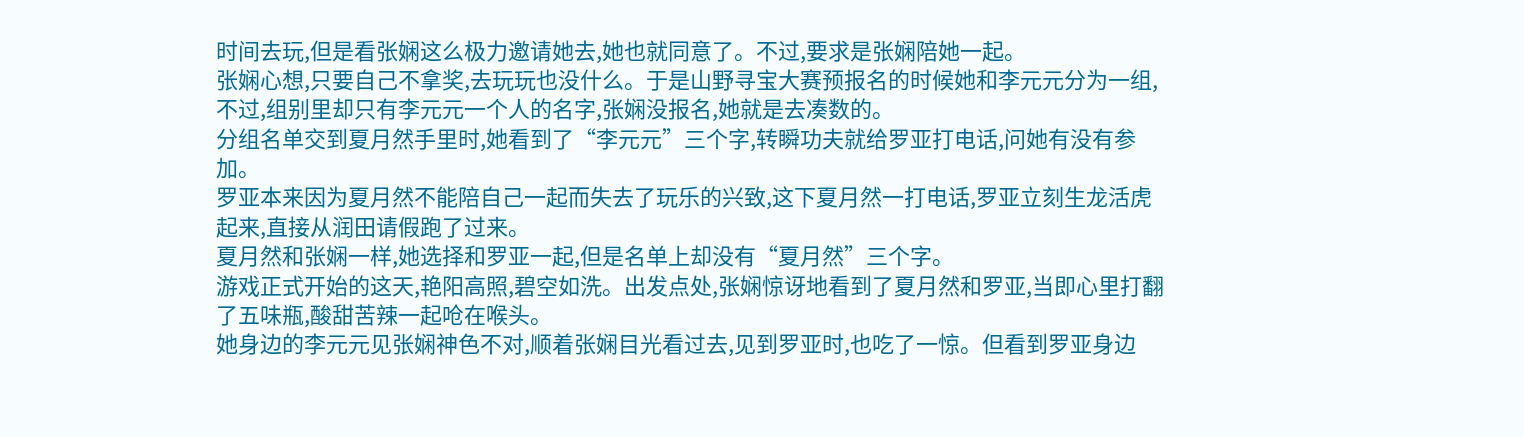时间去玩,但是看张娴这么极力邀请她去,她也就同意了。不过,要求是张娴陪她一起。
张娴心想,只要自己不拿奖,去玩玩也没什么。于是山野寻宝大赛预报名的时候她和李元元分为一组,不过,组别里却只有李元元一个人的名字,张娴没报名,她就是去凑数的。
分组名单交到夏月然手里时,她看到了“李元元”三个字,转瞬功夫就给罗亚打电话,问她有没有参加。
罗亚本来因为夏月然不能陪自己一起而失去了玩乐的兴致,这下夏月然一打电话,罗亚立刻生龙活虎起来,直接从润田请假跑了过来。
夏月然和张娴一样,她选择和罗亚一起,但是名单上却没有“夏月然”三个字。
游戏正式开始的这天,艳阳高照,碧空如洗。出发点处,张娴惊讶地看到了夏月然和罗亚,当即心里打翻了五味瓶,酸甜苦辣一起呛在喉头。
她身边的李元元见张娴神色不对,顺着张娴目光看过去,见到罗亚时,也吃了一惊。但看到罗亚身边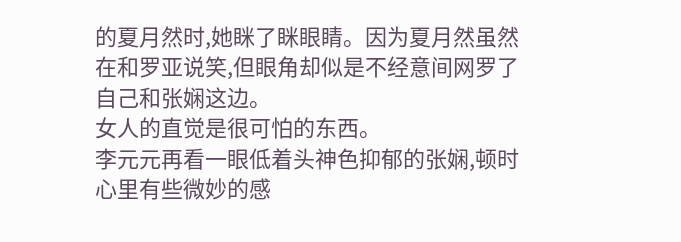的夏月然时,她眯了眯眼睛。因为夏月然虽然在和罗亚说笑,但眼角却似是不经意间网罗了自己和张娴这边。
女人的直觉是很可怕的东西。
李元元再看一眼低着头神色抑郁的张娴,顿时心里有些微妙的感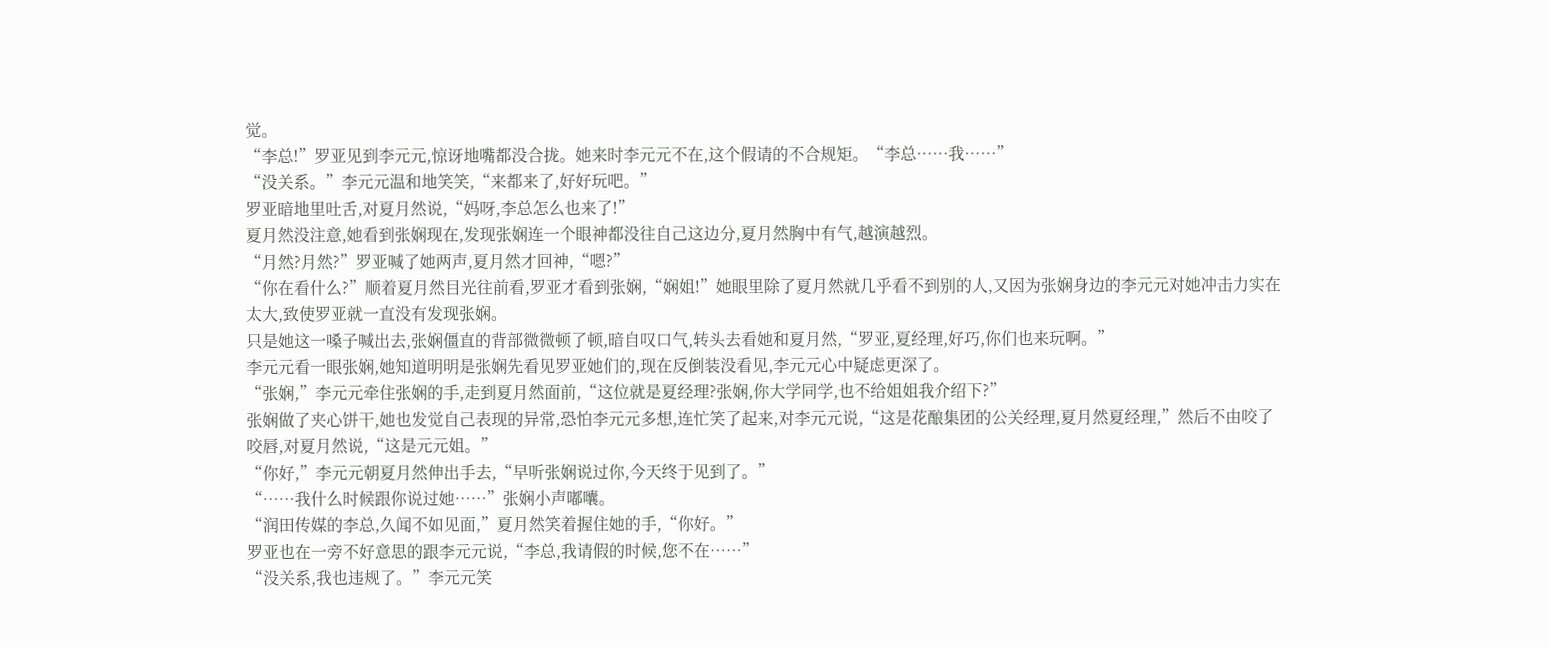觉。
“李总!”罗亚见到李元元,惊讶地嘴都没合拢。她来时李元元不在,这个假请的不合规矩。“李总……我……”
“没关系。”李元元温和地笑笑,“来都来了,好好玩吧。”
罗亚暗地里吐舌,对夏月然说,“妈呀,李总怎么也来了!”
夏月然没注意,她看到张娴现在,发现张娴连一个眼神都没往自己这边分,夏月然胸中有气,越演越烈。
“月然?月然?”罗亚喊了她两声,夏月然才回神,“嗯?”
“你在看什么?”顺着夏月然目光往前看,罗亚才看到张娴,“娴姐!”她眼里除了夏月然就几乎看不到别的人,又因为张娴身边的李元元对她冲击力实在太大,致使罗亚就一直没有发现张娴。
只是她这一嗓子喊出去,张娴僵直的背部微微顿了顿,暗自叹口气,转头去看她和夏月然,“罗亚,夏经理,好巧,你们也来玩啊。”
李元元看一眼张娴,她知道明明是张娴先看见罗亚她们的,现在反倒装没看见,李元元心中疑虑更深了。
“张娴,”李元元牵住张娴的手,走到夏月然面前,“这位就是夏经理?张娴,你大学同学,也不给姐姐我介绍下?”
张娴做了夹心饼干,她也发觉自己表现的异常,恐怕李元元多想,连忙笑了起来,对李元元说,“这是花酿集团的公关经理,夏月然夏经理,”然后不由咬了咬唇,对夏月然说,“这是元元姐。”
“你好,”李元元朝夏月然伸出手去,“早听张娴说过你,今天终于见到了。”
“……我什么时候跟你说过她……”张娴小声嘟囔。
“润田传媒的李总,久闻不如见面,”夏月然笑着握住她的手,“你好。”
罗亚也在一旁不好意思的跟李元元说,“李总,我请假的时候,您不在……”
“没关系,我也违规了。”李元元笑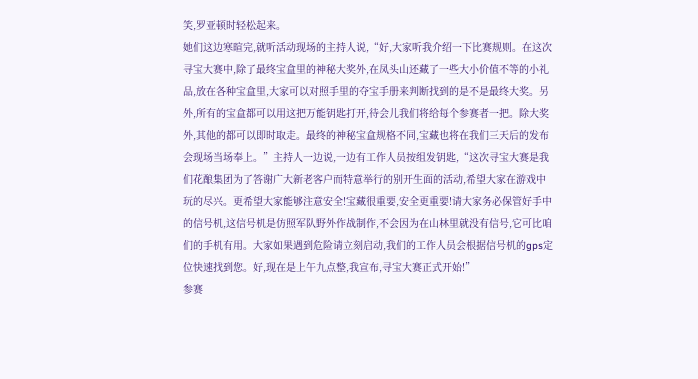笑,罗亚顿时轻松起来。
她们这边寒暄完,就听活动现场的主持人说,“好,大家听我介绍一下比赛规则。在这次寻宝大赛中,除了最终宝盒里的神秘大奖外,在凤头山还藏了一些大小价值不等的小礼品,放在各种宝盒里,大家可以对照手里的夺宝手册来判断找到的是不是最终大奖。另外,所有的宝盒都可以用这把万能钥匙打开,待会儿我们将给每个参赛者一把。除大奖外,其他的都可以即时取走。最终的神秘宝盒规格不同,宝藏也将在我们三天后的发布会现场当场奉上。”主持人一边说,一边有工作人员按组发钥匙,“这次寻宝大赛是我们花酿集团为了答谢广大新老客户而特意举行的别开生面的活动,希望大家在游戏中玩的尽兴。更希望大家能够注意安全!宝藏很重要,安全更重要!请大家务必保管好手中的信号机,这信号机是仿照军队野外作战制作,不会因为在山林里就没有信号,它可比咱们的手机有用。大家如果遇到危险请立刻启动,我们的工作人员会根据信号机的gps定位快速找到您。好,现在是上午九点整,我宣布,寻宝大赛正式开始!”
参赛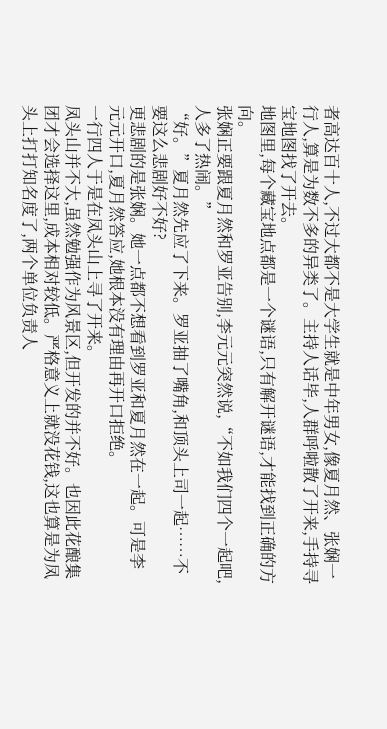者高达百十人,不过大都不是大学生就是中年男女,像夏月然、张娴一行人,算是为数不多的异类了。主持人话毕,人群呼啦散了开来,手持寻宝地图找了开去。
地图里,每个藏宝地点都是一个谜语,只有解开谜语,才能找到正确的方向。
张娴正要跟夏月然和罗亚告别,李元元突然说,“不如我们四个一起吧,人多了热闹。”
“好。”夏月然先应了下来。罗亚抽了嘴角,和顶头上司一起……不要这么悲剧好不好?
更悲剧的是张娴。她一点都不想看到罗亚和夏月然在一起。可是李元元开口,夏月然答应,她根本没有理由再开口拒绝。
一行四人于是在凤头山上寻了开来。
凤头山并不大,虽然勉强作为风景区,但开发的并不好。也因此花酿集团才会选择这里,成本相对较低。严格意义上就没花钱,这也算是为凤头上打打知名度了,两个单位负责人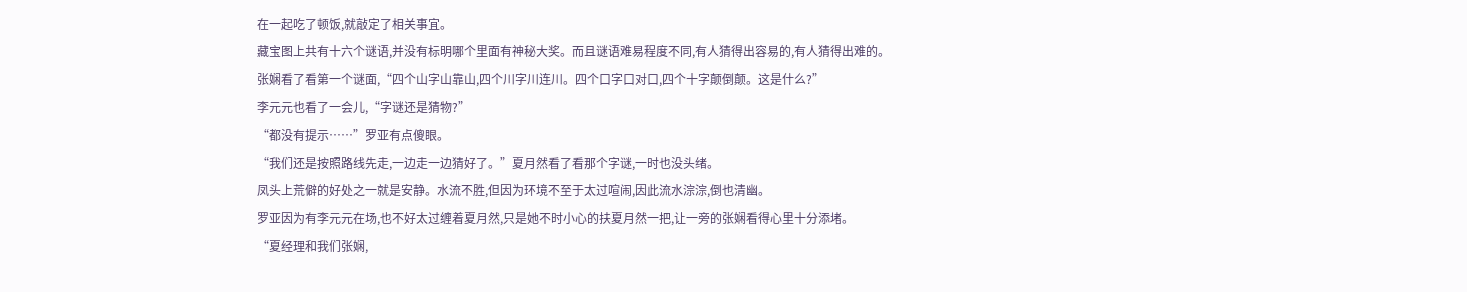在一起吃了顿饭,就敲定了相关事宜。
藏宝图上共有十六个谜语,并没有标明哪个里面有神秘大奖。而且谜语难易程度不同,有人猜得出容易的,有人猜得出难的。
张娴看了看第一个谜面,“四个山字山靠山,四个川字川连川。四个口字口对口,四个十字颠倒颠。这是什么?”
李元元也看了一会儿,“字谜还是猜物?”
“都没有提示……”罗亚有点傻眼。
“我们还是按照路线先走,一边走一边猜好了。”夏月然看了看那个字谜,一时也没头绪。
凤头上荒僻的好处之一就是安静。水流不胜,但因为环境不至于太过喧闹,因此流水淙淙,倒也清幽。
罗亚因为有李元元在场,也不好太过缠着夏月然,只是她不时小心的扶夏月然一把,让一旁的张娴看得心里十分添堵。
“夏经理和我们张娴,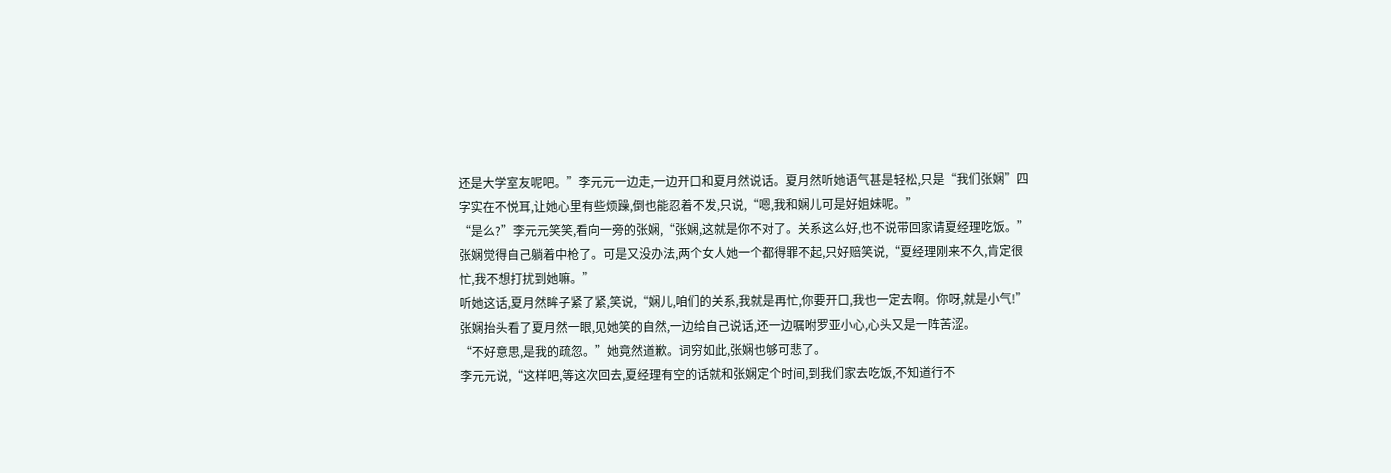还是大学室友呢吧。”李元元一边走,一边开口和夏月然说话。夏月然听她语气甚是轻松,只是“我们张娴”四字实在不悦耳,让她心里有些烦躁,倒也能忍着不发,只说,“嗯,我和娴儿可是好姐妹呢。”
“是么?”李元元笑笑,看向一旁的张娴,“张娴,这就是你不对了。关系这么好,也不说带回家请夏经理吃饭。”
张娴觉得自己躺着中枪了。可是又没办法,两个女人她一个都得罪不起,只好赔笑说,“夏经理刚来不久,肯定很忙,我不想打扰到她嘛。”
听她这话,夏月然眸子紧了紧,笑说,“娴儿,咱们的关系,我就是再忙,你要开口,我也一定去啊。你呀,就是小气!”
张娴抬头看了夏月然一眼,见她笑的自然,一边给自己说话,还一边嘱咐罗亚小心,心头又是一阵苦涩。
“不好意思,是我的疏忽。”她竟然道歉。词穷如此,张娴也够可悲了。
李元元说,“这样吧,等这次回去,夏经理有空的话就和张娴定个时间,到我们家去吃饭,不知道行不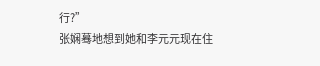行?”
张娴蓦地想到她和李元元现在住